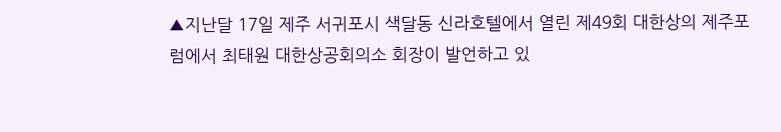▲지난달 17일 제주 서귀포시 색달동 신라호텔에서 열린 제49회 대한상의 제주포럼에서 최태원 대한상공회의소 회장이 발언하고 있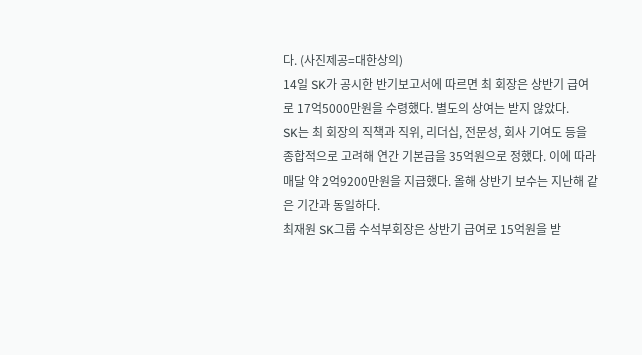다. (사진제공=대한상의)
14일 SK가 공시한 반기보고서에 따르면 최 회장은 상반기 급여로 17억5000만원을 수령했다. 별도의 상여는 받지 않았다.
SK는 최 회장의 직책과 직위, 리더십, 전문성, 회사 기여도 등을 종합적으로 고려해 연간 기본급을 35억원으로 정했다. 이에 따라 매달 약 2억9200만원을 지급했다. 올해 상반기 보수는 지난해 같은 기간과 동일하다.
최재원 SK그룹 수석부회장은 상반기 급여로 15억원을 받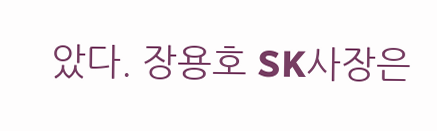았다. 장용호 SK사장은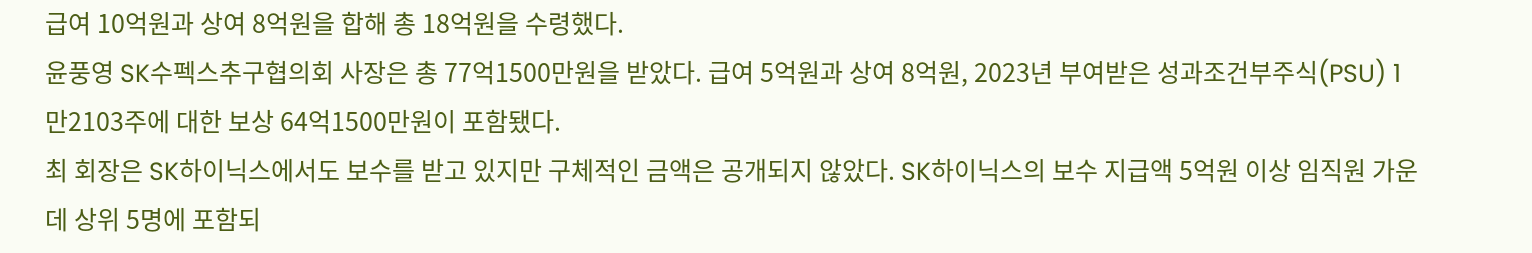급여 10억원과 상여 8억원을 합해 총 18억원을 수령했다.
윤풍영 SK수펙스추구협의회 사장은 총 77억1500만원을 받았다. 급여 5억원과 상여 8억원, 2023년 부여받은 성과조건부주식(PSU) 1만2103주에 대한 보상 64억1500만원이 포함됐다.
최 회장은 SK하이닉스에서도 보수를 받고 있지만 구체적인 금액은 공개되지 않았다. SK하이닉스의 보수 지급액 5억원 이상 임직원 가운데 상위 5명에 포함되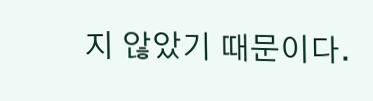지 않았기 때문이다.